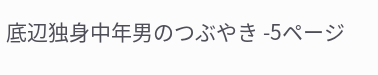底辺独身中年男のつぶやき -5ページ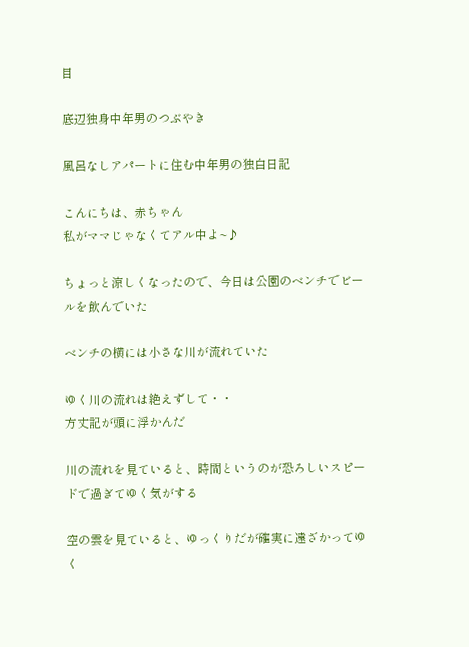目

底辺独身中年男のつぶやき

風呂なしアパートに住む中年男の独白日記

こんにちは、赤ちゃん
私がママじゃなくてアル中よ~♪

ちょっと涼しくなったので、今日は公園のベンチでビールを飲んでいた

ベンチの横には小さな川が流れていた

ゆく川の流れは絶えずして・・
方丈記が頭に浮かんだ

川の流れを見ていると、時間というのが恐ろしいスピードで過ぎてゆく気がする

空の雲を見ていると、ゆっくりだが確実に遠ざかってゆく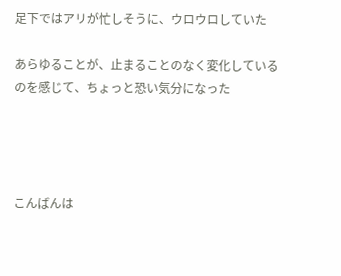足下ではアリが忙しそうに、ウロウロしていた

あらゆることが、止まることのなく変化しているのを感じて、ちょっと恐い気分になった




こんばんは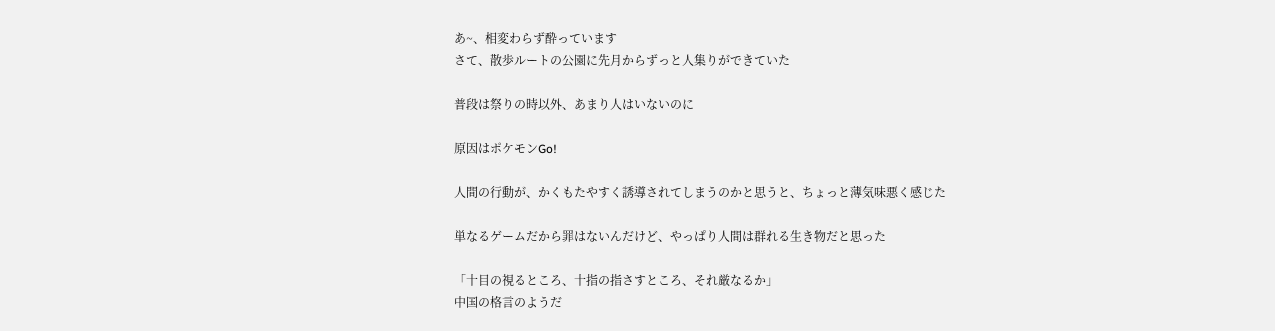あ~、相変わらず酔っています
さて、散歩ルートの公園に先月からずっと人集りができていた

普段は祭りの時以外、あまり人はいないのに

原因はポケモンGo!

人間の行動が、かくもたやすく誘導されてしまうのかと思うと、ちょっと薄気味悪く感じた

単なるゲームだから罪はないんだけど、やっぱり人間は群れる生き物だと思った

「十目の視るところ、十指の指さすところ、それ厳なるか」
中国の格言のようだ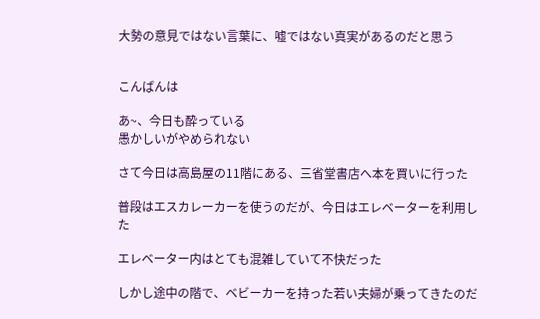大勢の意見ではない言葉に、嘘ではない真実があるのだと思う


こんばんは

あ~、今日も酔っている
愚かしいがやめられない

さて今日は高島屋の11階にある、三省堂書店へ本を買いに行った

普段はエスカレーカーを使うのだが、今日はエレベーターを利用した

エレベーター内はとても混雑していて不快だった

しかし途中の階で、ベビーカーを持った若い夫婦が乗ってきたのだ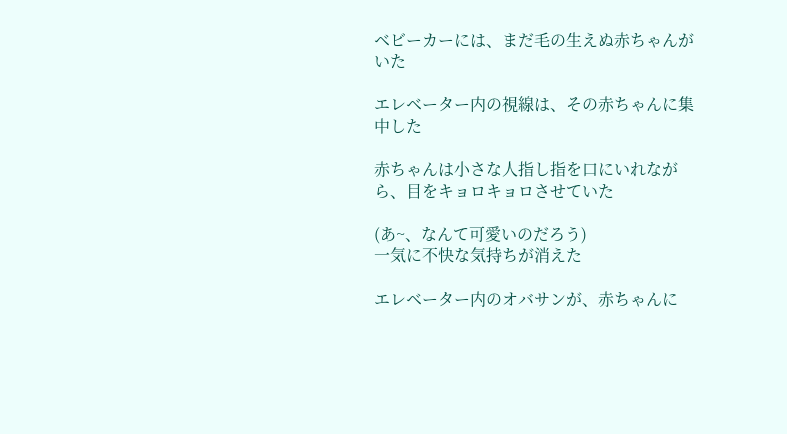ベビーカーには、まだ毛の生えぬ赤ちゃんがいた

エレベーター内の視線は、その赤ちゃんに集中した

赤ちゃんは小さな人指し指を口にいれながら、目をキョロキョロさせていた

(あ~、なんて可愛いのだろう)
一気に不快な気持ちが消えた

エレベーター内のオバサンが、赤ちゃんに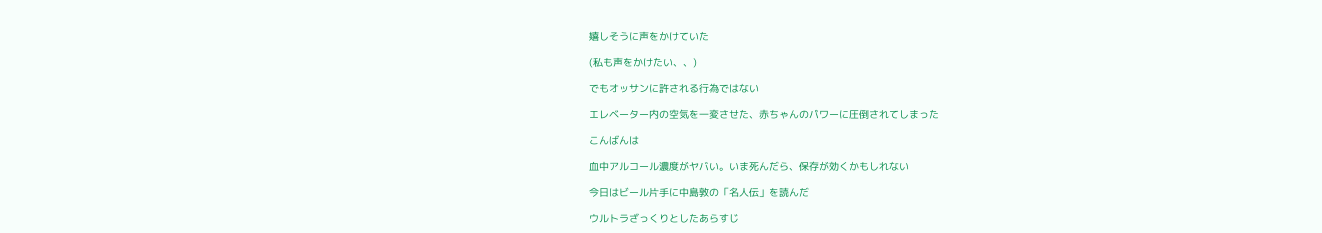嬉しそうに声をかけていた

(私も声をかけたい、、)

でもオッサンに許される行為ではない

エレベーター内の空気を一変させた、赤ちゃんのパワーに圧倒されてしまった

こんばんは

血中アルコール濃度がヤバい。いま死んだら、保存が効くかもしれない

今日はビール片手に中島敦の「名人伝」を読んだ

ウルトラざっくりとしたあらすじ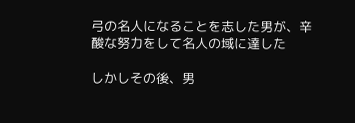弓の名人になることを志した男が、辛酸な努力をして名人の域に達した

しかしその後、男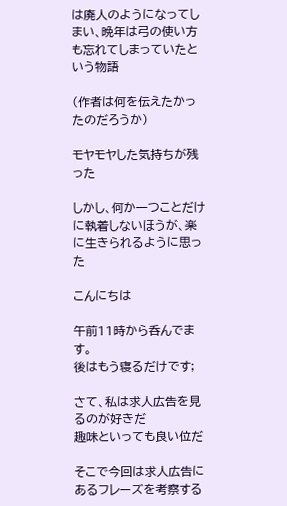は廃人のようになってしまい、晩年は弓の使い方も忘れてしまっていたという物語

(作者は何を伝えたかったのだろうか)

モヤモヤした気持ちが残った

しかし、何か一つことだけに執着しないほうが、楽に生きられるように思った

こんにちは

午前11時から呑んでます。
後はもう寝るだけです;

さて、私は求人広告を見るのが好きだ
趣味といっても良い位だ

そこで今回は求人広告にあるフレーズを考察する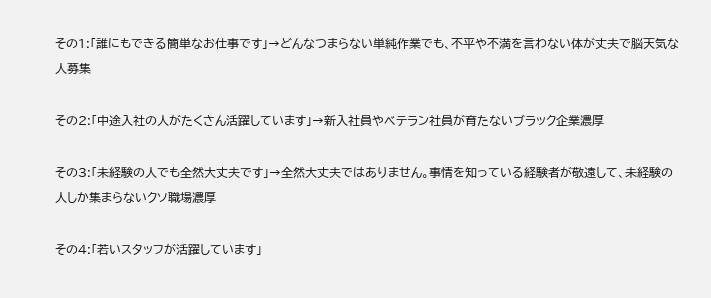その1:「誰にもできる簡単なお仕事です」→どんなつまらない単純作業でも、不平や不満を言わない体が丈夫で脳天気な人募集

その2:「中途入社の人がたくさん活躍しています」→新入社員やベテラン社員が育たないブラック企業濃厚

その3:「未経験の人でも全然大丈夫です」→全然大丈夫ではありません。事情を知っている経験者が敬遠して、未経験の人しか集まらないクソ職場濃厚

その4:「若いスタッフが活躍しています」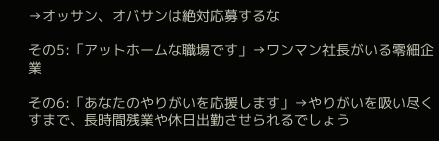→オッサン、オバサンは絶対応募するな

その5:「アットホームな職場です」→ワンマン社長がいる零細企業

その6:「あなたのやりがいを応援します」→やりがいを吸い尽くすまで、長時間残業や休日出勤させられるでしょう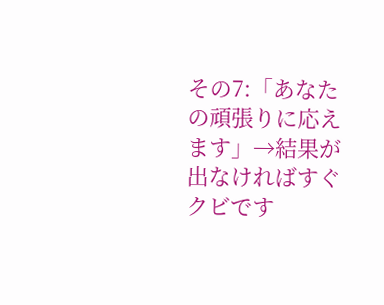その7:「あなたの頑張りに応えます」→結果が出なければすぐクビです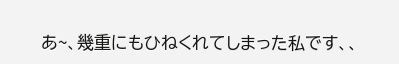あ~、幾重にもひねくれてしまった私です、、